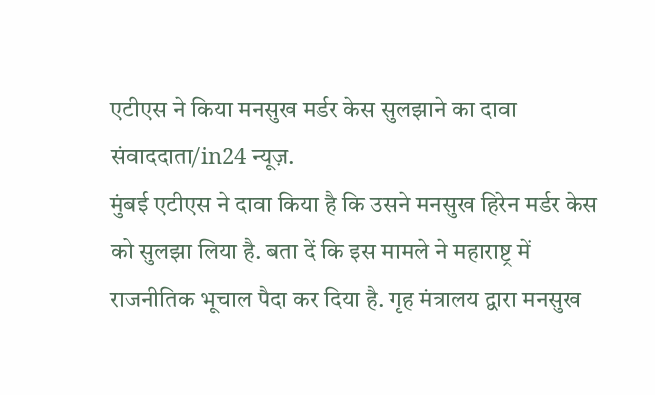एटीएस ने किया मनसुख मर्डर केस सुलझाने का दावा
संवाददाता/in24 न्यूज़.
मुंबई एटीएस ने दावा किया है कि उसने मनसुख हिरेन मर्डर केस को सुलझा लिया है. बता दें कि इस मामले ने महाराष्ट्र में राजनीतिक भूचाल पैदा कर दिया है. गृह मंत्रालय द्वारा मनसुख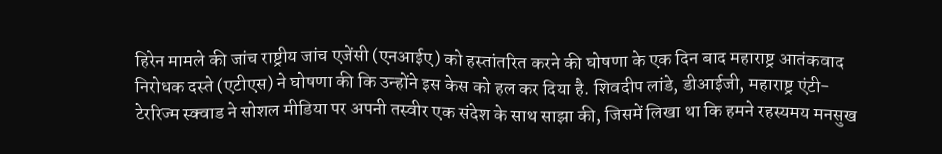हिरेन मामले की जांच राष्ट्रीय जांच एजेंसी (एनआईए) को हस्तांतरित करने की घोषणा के एक दिन बाद महाराष्ट्र आतंकवाद निरोधक दस्ते (एटीएस) ने घोषणा की कि उन्होंने इस केस को हल कर दिया है. शिवदीप लांडे, डीआईजी, महाराष्ट्र एंटी-टेररिज्म स्क्वाड ने सोशल मीडिया पर अपनी तस्वीर एक संदेश के साथ साझा की, जिसमें लिखा था कि हमने रहस्यमय मनसुख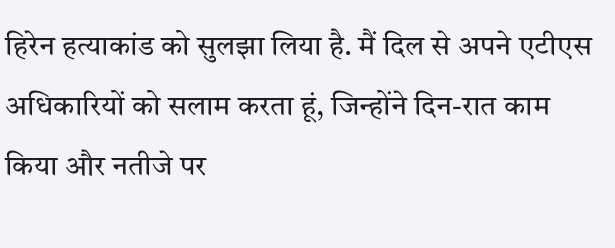हिरेन हत्याकांड को सुलझा लिया है. मैं दिल से अपने एटीएस अधिकारियों को सलाम करता हूं, जिन्होंने दिन-रात काम किया और नतीजे पर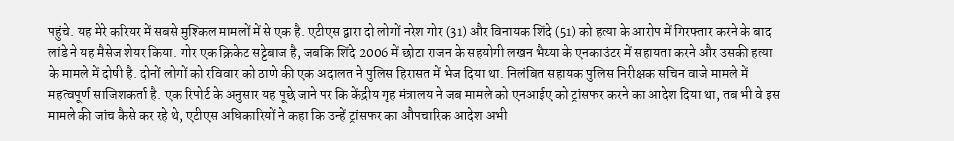पहुंचे. यह मेरे करियर में सबसे मुश्किल मामलों में से एक है. एटीएस द्वारा दो लोगों नरेश गोर (31) और विनायक शिंदे (51) को हत्या के आरोप में गिरफ्तार करने के बाद लांडे ने यह मैसेज शेयर किया. गोर एक क्रिकेट सट्टेबाज है, जबकि शिंदे 2006 में छोटा राजन के सहयोगी लखन भैय्या के एनकाउंटर में सहायता करने और उसकी हत्या के मामले में दोषी है. दोनों लोगों को रविवार को ठाणे की एक अदालत ने पुलिस हिरासत में भेज दिया था. निलंबित सहायक पुलिस निरीक्षक सचिन वाजे मामले में महत्वपूर्ण साजिशकर्ता है. एक रिपोर्ट के अनुसार यह पूछे जाने पर कि केंद्रीय गृह मंत्रालय ने जब मामले को एनआईए को ट्रांसफर करने का आदेश दिया था, तब भी वे इस मामले की जांच कैसे कर रहे थे, एटीएस अधिकारियों ने कहा कि उन्हें ट्रांसफर का औपचारिक आदेश अभी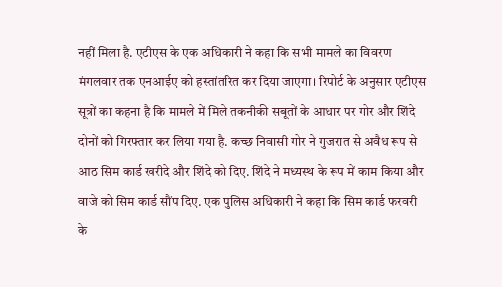नहीं मिला है. एटीएस के एक अधिकारी ने कहा कि सभी मामले का विवरण मंगलवार तक एनआईए को हस्तांतरित कर दिया जाएगा। रिपोर्ट के अनुसार एटीएस सूत्रों का कहना है कि मामले में मिले तकनीकी सबूतों के आधार पर गोर और शिंदे दोनों को गिरफ्तार कर लिया गया है. कच्छ निवासी गोर ने गुजरात से अवैध रूप से आठ सिम कार्ड खरीदे और शिंदे को दिए. शिंदे ने मध्यस्थ के रूप में काम किया और वाजे को सिम कार्ड सौंप दिए. एक पुलिस अधिकारी ने कहा कि सिम कार्ड फरवरी के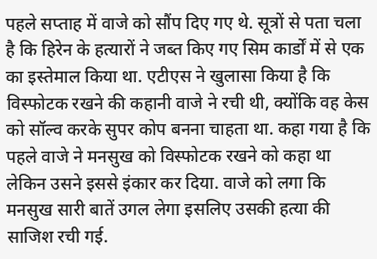पहले सप्ताह में वाजे को सौंप दिए गए थे. सूत्रों से पता चला है कि हिरेन के हत्यारों ने जब्त किए गए सिम कार्डों में से एक का इस्तेमाल किया था. एटीएस ने खुलासा किया है कि विस्फोटक रखने की कहानी वाजे ने रची थी, क्योंकि वह केस को सॉल्व करके सुपर कोप बनना चाहता था. कहा गया है कि पहले वाजे ने मनसुख को विस्फोटक रखने को कहा था लेकिन उसने इससे इंकार कर दिया. वाजे को लगा कि मनसुख सारी बातें उगल लेगा इसलिए उसकी हत्या की साजिश रची गई.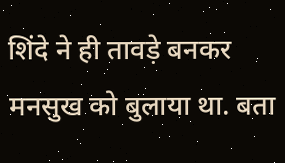शिंदे ने ही तावड़े बनकर मनसुख को बुलाया था. बता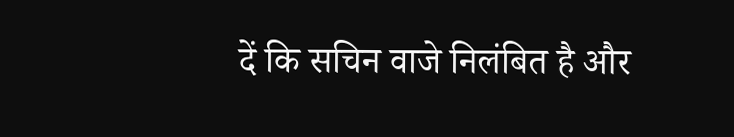दें कि सचिन वाजे निलंबित है और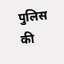पुलिस की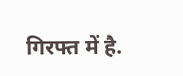गिरफ्त में है.